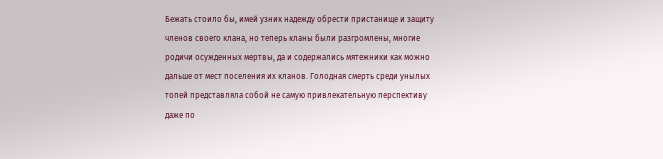Бежать стоило бы, имей узник надежду обрести пристанище и защиту членов своего клана, но теперь кланы были разгромлены, многие родичи осужденных мертвы, да и содержались мятежники как можно дальше от мест поселения их кланов. Голодная смерть среди унылых топей представляла собой не самую привлекательную перспективу даже по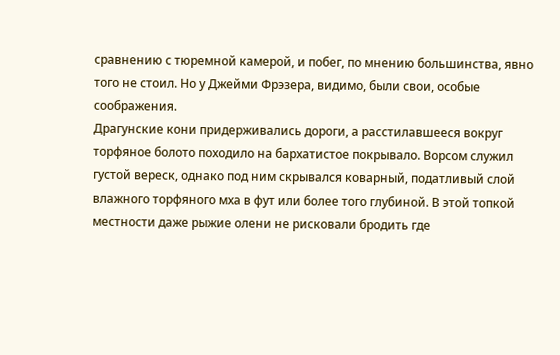сравнению с тюремной камерой, и побег, по мнению большинства, явно того не стоил. Но у Джейми Фрэзера, видимо, были свои, особые соображения.
Драгунские кони придерживались дороги, а расстилавшееся вокруг торфяное болото походило на бархатистое покрывало. Ворсом служил густой вереск, однако под ним скрывался коварный, податливый слой влажного торфяного мха в фут или более того глубиной. В этой топкой местности даже рыжие олени не рисковали бродить где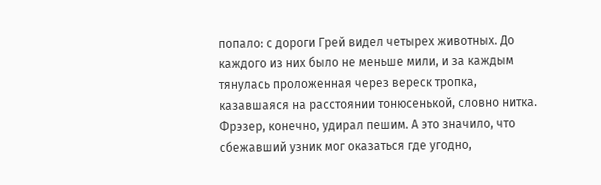попало: с дороги Грей видел четырех животных. До каждого из них было не меньше мили, и за каждым тянулась проложенная через вереск тропка, казавшаяся на расстоянии тонюсенькой, словно нитка.
Фрэзер, конечно, удирал пешим. А это значило, что сбежавший узник мог оказаться где угодно,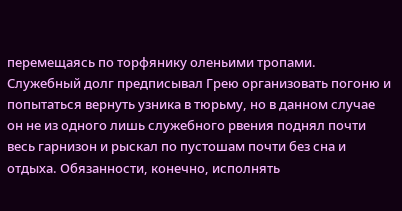перемещаясь по торфянику оленьими тропами.
Служебный долг предписывал Грею организовать погоню и попытаться вернуть узника в тюрьму, но в данном случае он не из одного лишь служебного рвения поднял почти весь гарнизон и рыскал по пустошам почти без сна и отдыха. Обязанности, конечно, исполнять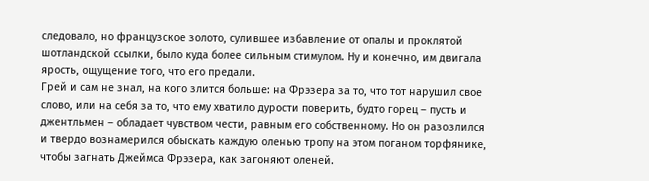следовало, но французское золото, сулившее избавление от опалы и проклятой шотландской ссылки, было куда более сильным стимулом. Ну и конечно, им двигала ярость, ощущение того, что его предали.
Грей и сам не знал, на кого злится больше: на Фрэзера за то, что тот нарушил свое слово, или на себя за то, что ему хватило дурости поверить, будто горец – пусть и джентльмен – обладает чувством чести, равным его собственному. Но он разозлился и твердо вознамерился обыскать каждую оленью тропу на этом поганом торфянике, чтобы загнать Джеймса Фрэзера, как загоняют оленей.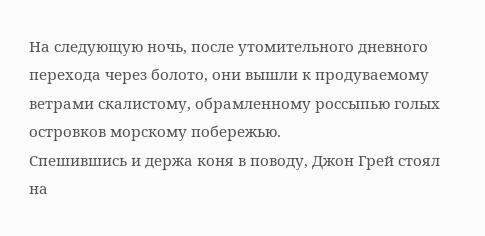На следующую ночь, после утомительного дневного перехода через болото, они вышли к продуваемому ветрами скалистому, обрамленному россыпью голых островков морскому побережью.
Спешившись и держа коня в поводу, Джон Грей стоял на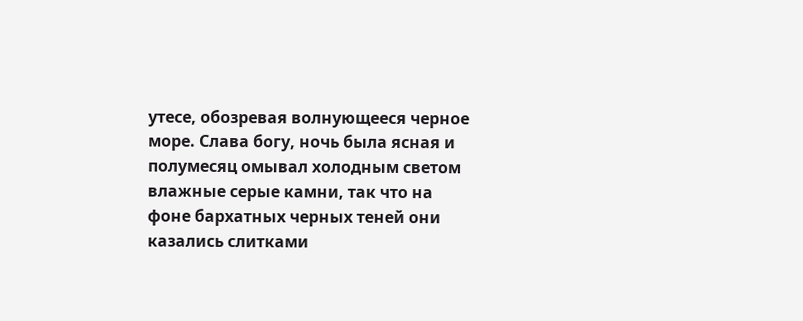утесе, обозревая волнующееся черное море. Слава богу, ночь была ясная и полумесяц омывал холодным светом влажные серые камни, так что на фоне бархатных черных теней они казались слитками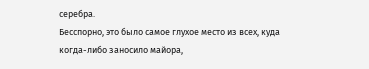серебра.
Бесспорно, это было самое глухое место из всех, куда когда-либо заносило майора,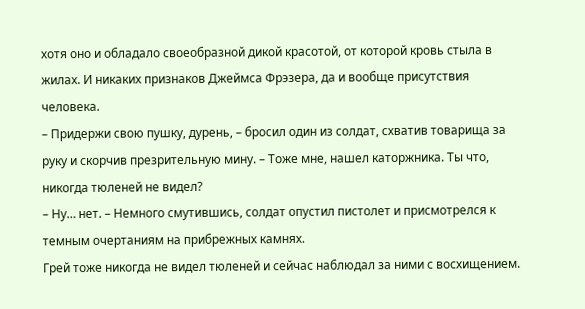хотя оно и обладало своеобразной дикой красотой, от которой кровь стыла в жилах. И никаких признаков Джеймса Фрэзера, да и вообще присутствия человека.
– Придержи свою пушку, дурень, – бросил один из солдат, схватив товарища за руку и скорчив презрительную мину. – Тоже мне, нашел каторжника. Ты что, никогда тюленей не видел?
– Ну… нет. – Немного смутившись, солдат опустил пистолет и присмотрелся к темным очертаниям на прибрежных камнях.
Грей тоже никогда не видел тюленей и сейчас наблюдал за ними с восхищением.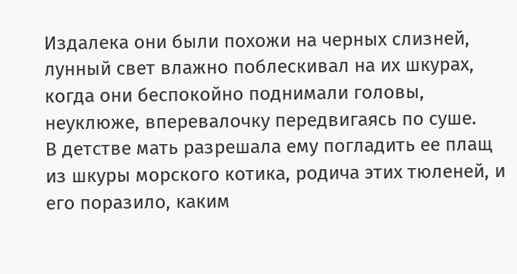Издалека они были похожи на черных слизней, лунный свет влажно поблескивал на их шкурах, когда они беспокойно поднимали головы, неуклюже, вперевалочку передвигаясь по суше.
В детстве мать разрешала ему погладить ее плащ из шкуры морского котика, родича этих тюленей, и его поразило, каким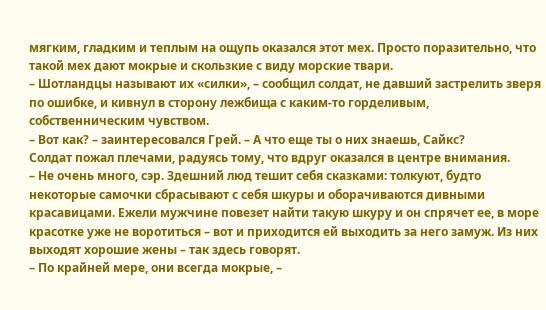мягким, гладким и теплым на ощупь оказался этот мех. Просто поразительно, что такой мех дают мокрые и скользкие с виду морские твари.
– Шотландцы называют их «силки», – сообщил солдат, не давший застрелить зверя по ошибке, и кивнул в сторону лежбища с каким-то горделивым, собственническим чувством.
– Вот как? – заинтересовался Грей. – А что еще ты о них знаешь, Сайкс?
Солдат пожал плечами, радуясь тому, что вдруг оказался в центре внимания.
– Не очень много, сэр. Здешний люд тешит себя сказками: толкуют, будто некоторые самочки сбрасывают с себя шкуры и оборачиваются дивными красавицами. Ежели мужчине повезет найти такую шкуру и он спрячет ее, в море красотке уже не воротиться – вот и приходится ей выходить за него замуж. Из них выходят хорошие жены – так здесь говорят.
– По крайней мере, они всегда мокрые, –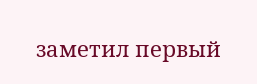заметил первый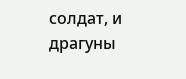солдат, и драгуны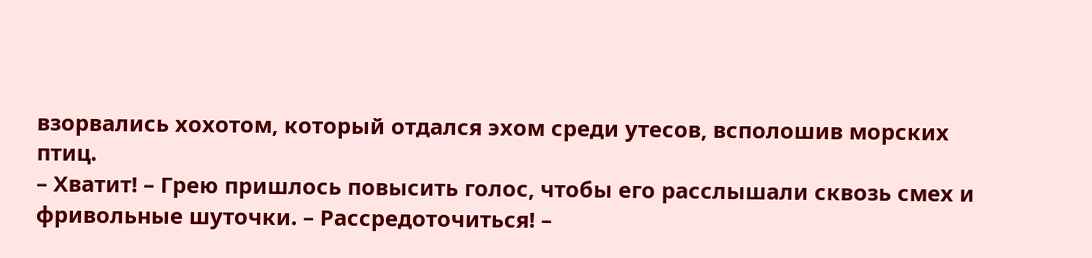взорвались хохотом, который отдался эхом среди утесов, всполошив морских птиц.
– Хватит! – Грею пришлось повысить голос, чтобы его расслышали сквозь смех и фривольные шуточки. – Рассредоточиться! –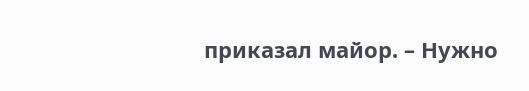приказал майор. – Нужно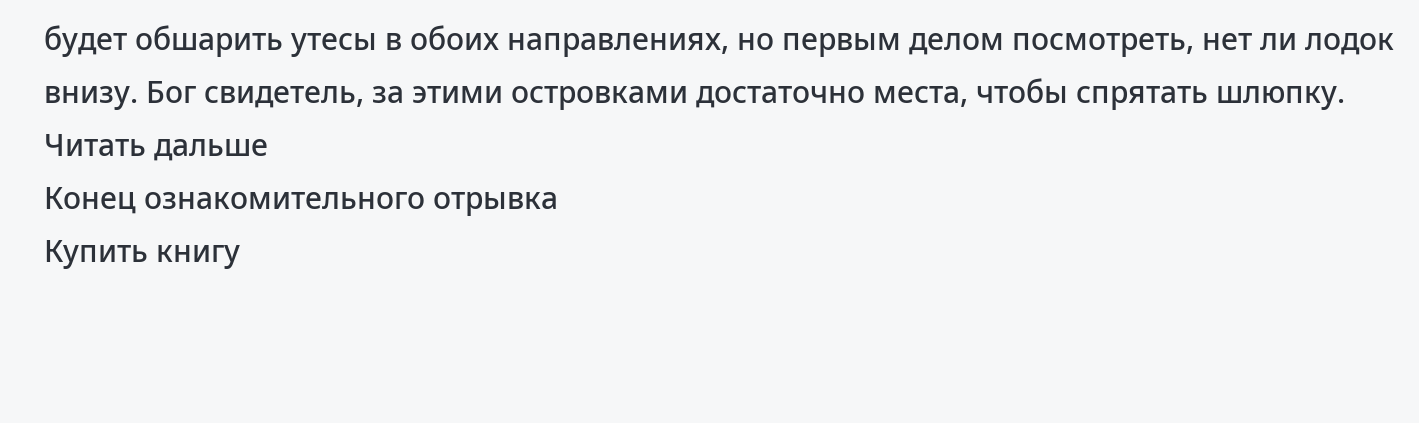будет обшарить утесы в обоих направлениях, но первым делом посмотреть, нет ли лодок внизу. Бог свидетель, за этими островками достаточно места, чтобы спрятать шлюпку.
Читать дальше
Конец ознакомительного отрывка
Купить книгу